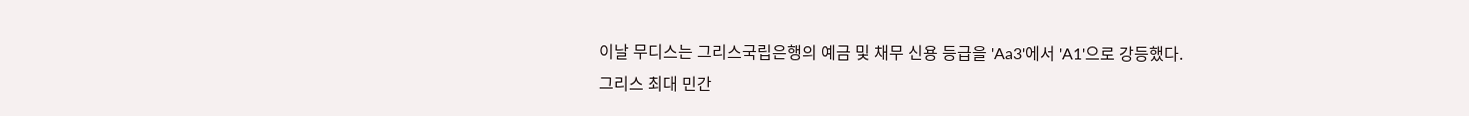이날 무디스는 그리스국립은행의 예금 및 채무 신용 등급을 'Aa3'에서 'A1'으로 강등했다.
그리스 최대 민간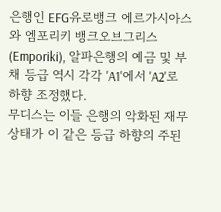은행인 EFG유로뱅크 에르가시아스와 엠포리키 뱅크오브그리스(Emporiki), 알파은행의 예금 및 부채 등급 역시 각각 'A1'에서 'A2'로 하향 조정했다.
무디스는 이들 은행의 악화된 재무 상태가 이 같은 등급 하향의 주된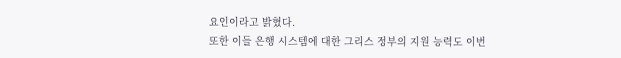요인이라고 밝혔다.
또한 이들 은행 시스템에 대한 그리스 정부의 지원 능력도 이번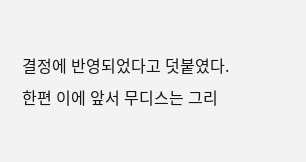결정에 반영되었다고 덧붙였다.
한편 이에 앞서 무디스는 그리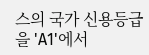스의 국가 신용등급을 'A1'에서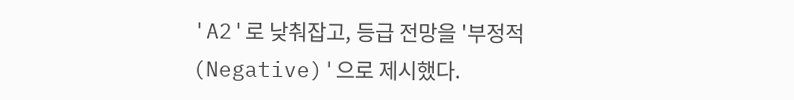'A2'로 낮춰잡고, 등급 전망을 '부정적(Negative)'으로 제시했다.